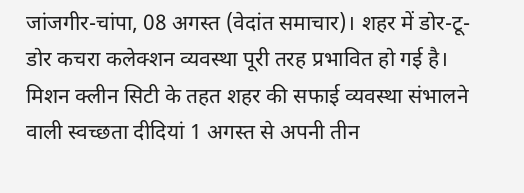जांजगीर-चांपा, 08 अगस्त (वेदांत समाचार)। शहर में डोर-टू-डोर कचरा कलेक्शन व्यवस्था पूरी तरह प्रभावित हो गई है। मिशन क्लीन सिटी के तहत शहर की सफाई व्यवस्था संभालने वाली स्वच्छता दीदियां 1 अगस्त से अपनी तीन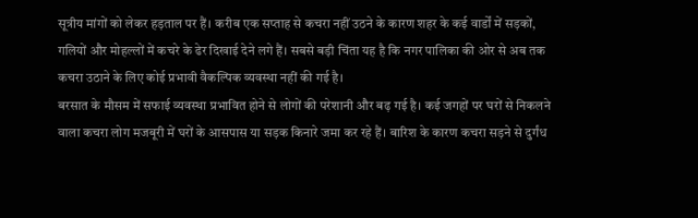सूत्रीय मांगों को लेकर हड़ताल पर हैं। करीब एक सप्ताह से कचरा नहीं उठने के कारण शहर के कई वार्डों में सड़कों, गलियों और मोहल्लों में कचरे के ढेर दिखाई देने लगे हैं। सबसे बड़ी चिंता यह है कि नगर पालिका की ओर से अब तक कचरा उठाने के लिए कोई प्रभावी वैकल्पिक व्यवस्था नहीं की गई है।
बरसात के मौसम में सफाई व्यवस्था प्रभावित होने से लोगों की परेशानी और बढ़ गई है। कई जगहों पर घरों से निकलने वाला कचरा लोग मजबूरी में घरों के आसपास या सड़क किनारे जमा कर रहे हैं। बारिश के कारण कचरा सड़ने से दुर्गंध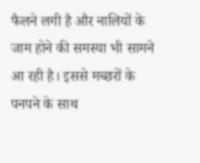फैलने लगी है और नालियों के जाम होने की समस्या भी सामने आ रही है। इससे मच्छरों के पनपने के साथ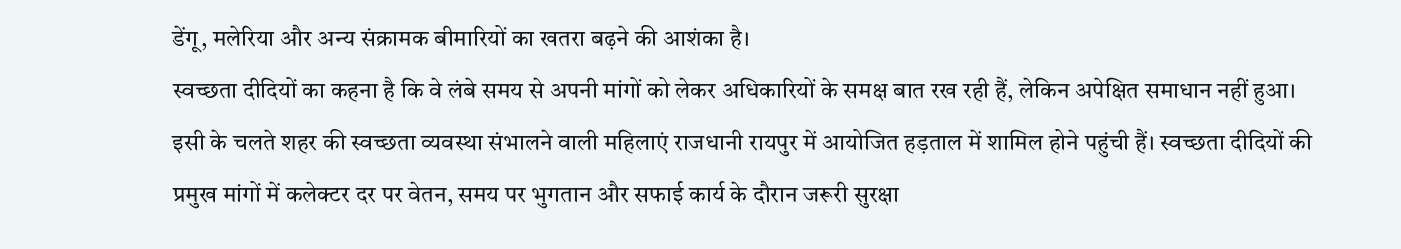डेंगू, मलेरिया और अन्य संक्रामक बीमारियों का खतरा बढ़ने की आशंका है।
स्वच्छता दीदियों का कहना है कि वे लंबे समय से अपनी मांगों को लेकर अधिकारियों के समक्ष बात रख रही हैं, लेकिन अपेक्षित समाधान नहीं हुआ। इसी के चलते शहर की स्वच्छता व्यवस्था संभालने वाली महिलाएं राजधानी रायपुर में आयोजित हड़ताल में शामिल होने पहुंची हैं। स्वच्छता दीदियों की प्रमुख मांगों में कलेक्टर दर पर वेतन, समय पर भुगतान और सफाई कार्य के दौरान जरूरी सुरक्षा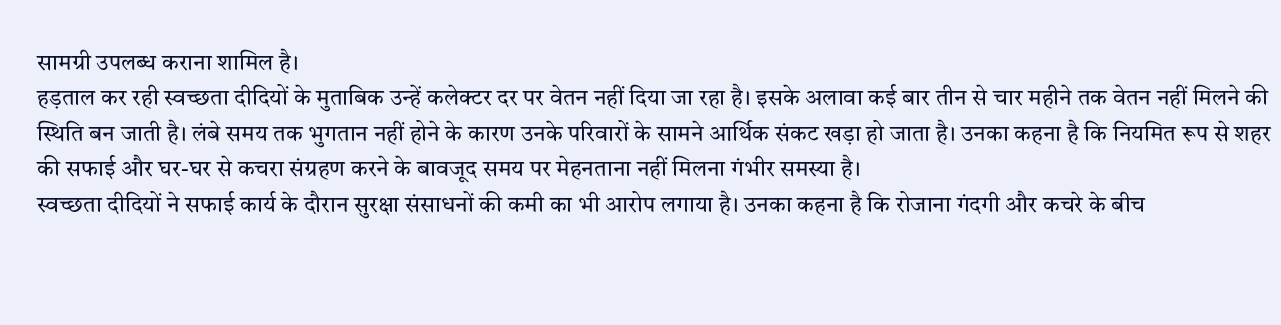सामग्री उपलब्ध कराना शामिल है।
हड़ताल कर रही स्वच्छता दीदियों के मुताबिक उन्हें कलेक्टर दर पर वेतन नहीं दिया जा रहा है। इसके अलावा कई बार तीन से चार महीने तक वेतन नहीं मिलने की स्थिति बन जाती है। लंबे समय तक भुगतान नहीं होने के कारण उनके परिवारों के सामने आर्थिक संकट खड़ा हो जाता है। उनका कहना है कि नियमित रूप से शहर की सफाई और घर-घर से कचरा संग्रहण करने के बावजूद समय पर मेहनताना नहीं मिलना गंभीर समस्या है।
स्वच्छता दीदियों ने सफाई कार्य के दौरान सुरक्षा संसाधनों की कमी का भी आरोप लगाया है। उनका कहना है कि रोजाना गंदगी और कचरे के बीच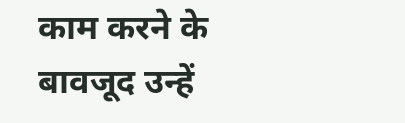काम करने के बावजूद उन्हें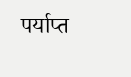पर्याप्त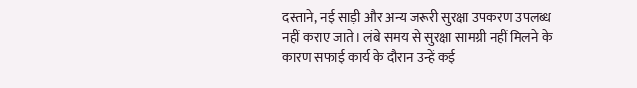दस्ताने, नई साड़ी और अन्य जरूरी सुरक्षा उपकरण उपलब्ध नहीं कराए जाते। लंबे समय से सुरक्षा सामग्री नहीं मिलने के कारण सफाई कार्य के दौरान उन्हें कई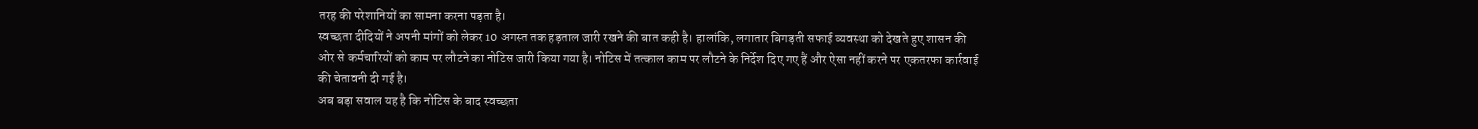तरह की परेशानियों का सामना करना पड़ता है।
स्वच्छता दीदियों ने अपनी मांगों को लेकर 10 अगस्त तक हड़ताल जारी रखने की बात कही है। हालांकि, लगातार बिगड़ती सफाई व्यवस्था को देखते हुए शासन की ओर से कर्मचारियों को काम पर लौटने का नोटिस जारी किया गया है। नोटिस में तत्काल काम पर लौटने के निर्देश दिए गए हैं और ऐसा नहीं करने पर एकतरफा कार्रवाई की चेतावनी दी गई है।
अब बड़ा सवाल यह है कि नोटिस के बाद स्वच्छता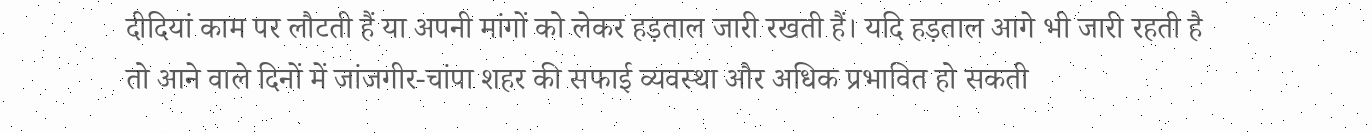दीदियां काम पर लौटती हैं या अपनी मांगों को लेकर हड़ताल जारी रखती हैं। यदि हड़ताल आगे भी जारी रहती है तो आने वाले दिनों में जांजगीर-चांपा शहर की सफाई व्यवस्था और अधिक प्रभावित हो सकती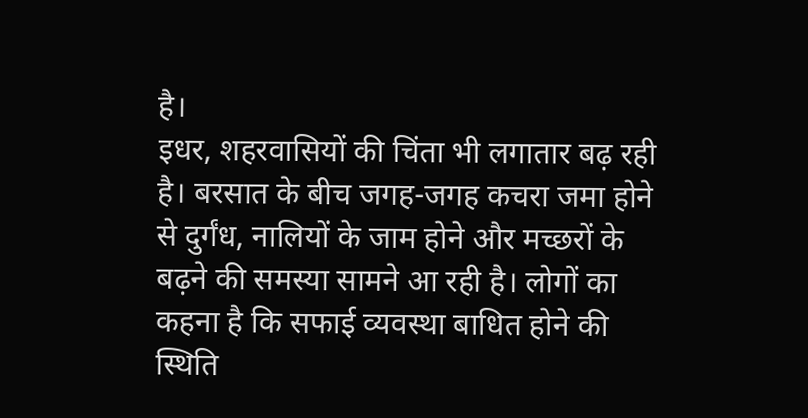है।
इधर, शहरवासियों की चिंता भी लगातार बढ़ रही है। बरसात के बीच जगह-जगह कचरा जमा होने से दुर्गंध, नालियों के जाम होने और मच्छरों के बढ़ने की समस्या सामने आ रही है। लोगों का कहना है कि सफाई व्यवस्था बाधित होने की स्थिति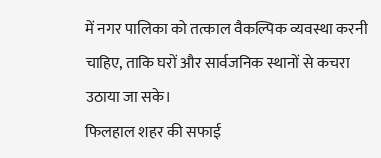में नगर पालिका को तत्काल वैकल्पिक व्यवस्था करनी चाहिए, ताकि घरों और सार्वजनिक स्थानों से कचरा उठाया जा सके।
फिलहाल शहर की सफाई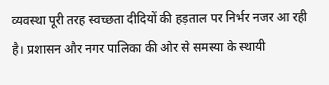व्यवस्था पूरी तरह स्वच्छता दीदियों की हड़ताल पर निर्भर नजर आ रही है। प्रशासन और नगर पालिका की ओर से समस्या के स्थायी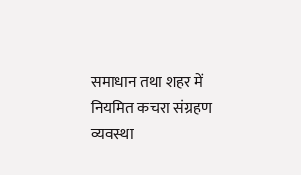समाधान तथा शहर में नियमित कचरा संग्रहण व्यवस्था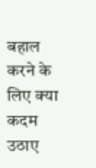बहाल करने के लिए क्या कदम उठाए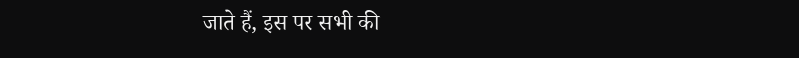जाते हैं, इस पर सभी की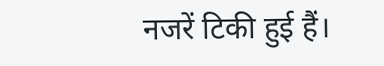नजरें टिकी हुई हैं।